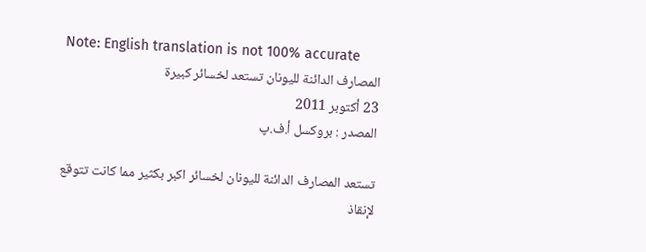Note: English translation is not 100% accurate
المصارف الدائنة لليونان تستعد لخسائر كبيرة
23 أكتوبر 2011
المصدر : بروكسل أ.ف.پ

تستعد المصارف الدائنة لليونان لخسائر اكبر بكثير مما كانت تتوقع لإنقاذ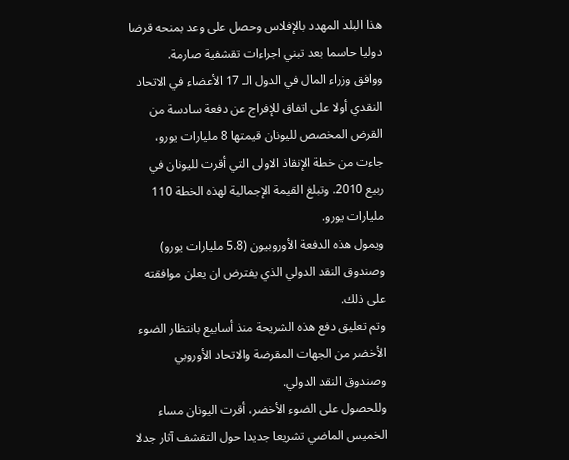هذا البلد المهدد بالإفلاس وحصل على وعد بمنحه قرضا دوليا حاسما بعد تبني اجراءات تقشفية صارمة.
ووافق وزراء المال في الدول الـ 17 الأعضاء في الاتحاد النقدي أولا على اتفاق للإفراج عن دفعة سادسة من القرض المخصص لليونان قيمتها 8 مليارات يورو، جاءت من خطة الإنقاذ الاولى التي أقرت لليونان في ربيع 2010. وتبلغ القيمة الإجمالية لهذه الخطة 110 مليارات يورو.
ويمول هذه الدفعة الأوروبيون (5.8 مليارات يورو) وصندوق النقد الدولي الذي يفترض ان يعلن موافقته على ذلك.
وتم تعليق دفع هذه الشريحة منذ أسابيع بانتظار الضوء الأخضر من الجهات المقرضة والاتحاد الأوروبي وصندوق النقد الدولي.
وللحصول على الضوء الأخضر، أقرت اليونان مساء الخميس الماضي تشريعا جديدا حول التقشف آثار جدلا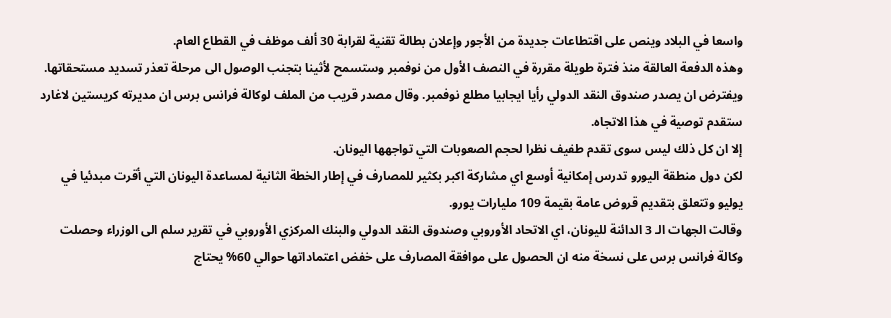واسعا في البلاد وينص على اقتطاعات جديدة من الأجور وإعلان بطالة تقنية لقرابة 30 ألف موظف في القطاع العام.
وهذه الدفعة العالقة منذ فترة طويلة مقررة في النصف الأول من نوفمبر وستسمح لأثينا بتجنب الوصول الى مرحلة تعذر تسديد مستحقاتها. ويفترض ان يصدر صندوق النقد الدولي رأيا ايجابيا مطلع نوفمبر. وقال مصدر قريب من الملف لوكالة فرانس برس ان مديرته كريستين لاغارد ستقدم توصية في هذا الاتجاه.
إلا ان كل ذلك ليس سوى تقدم طفيف نظرا لحجم الصعوبات التي تواجهها اليونان.
لكن دول منطقة اليورو تدرس إمكانية أوسع اي مشاركة اكبر بكثير للمصارف في إطار الخطة الثانية لمساعدة اليونان التي أقرت مبدئيا في يوليو وتتعلق بتقديم قروض عامة بقيمة 109 مليارات يورو.
وقالت الجهات الـ 3 الدائنة لليونان، اي الاتحاد الأوروبي وصندوق النقد الدولي والبنك المركزي الأوروبي في تقرير سلم الى الوزراء وحصلت وكالة فرانس برس على نسخة منه ان الحصول على موافقة المصارف على خفض اعتماداتها حوالي 60% يحتاج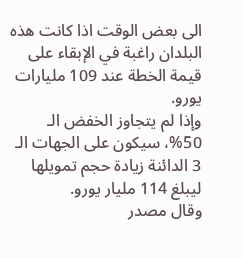الى بعض الوقت اذا كانت هذه البلدان راغبة في الإبقاء على قيمة الخطة عند 109 مليارات يورو.
وإذا لم يتجاوز الخفض الـ 50%، سيكون على الجهات الـ 3 الدائنة زيادة حجم تمويلها ليبلغ 114 مليار يورو.
وقال مصدر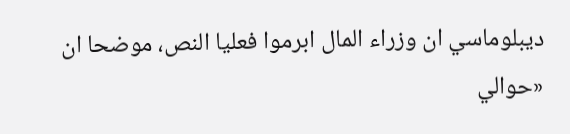ديبلوماسي ان وزراء المال ابرموا فعليا النص، موضحا ان «حوالي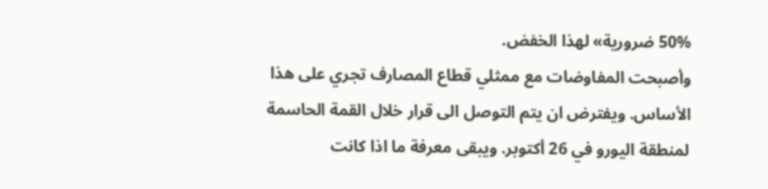50% ضرورية» لهذا الخفض.
وأصبحت المفاوضات مع ممثلي قطاع المصارف تجري على هذا الأساس. ويفترض ان يتم التوصل الى قرار خلال القمة الحاسمة لمنطقة اليورو في 26 أكتوبر. ويبقى معرفة ما اذا كانت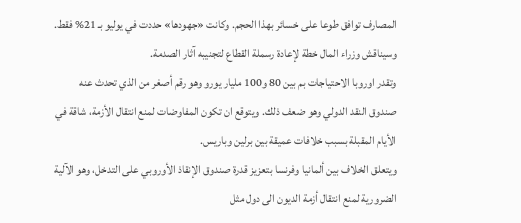المصارف توافق طوعا على خسائر بهذا الحجم. وكانت «جهودها» حددت في يوليو بـ 21% فقط. وسيناقش وزراء المال خطة لإعادة رسملة القطاع لتجنيبه آثار الصدمة.
وتقدر اوروبا الاحتياجات بم بين 80 و100 مليار يورو وهو رقم أصغر من الذي تحدث عنه صندوق النقد الدولي وهو ضعف ذلك. ويتوقع ان تكون المفاوضات لمنع انتقال الأزمة، شاقة في الأيام المقبلة بسبب خلافات عميقة بين برلين وباريس.
ويتعلق الخلاف بين ألمانيا وفرنسا بتعزيز قدرة صندوق الإنقاذ الأوروبي على التدخل، وهو الآلية الضرورية لمنع انتقال أزمة الديون الى دول مثل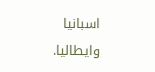اسبانيا وايطاليا.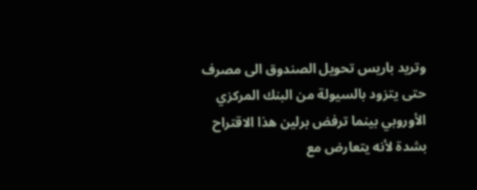وتريد باريس تحويل الصندوق الى مصرف حتى يتزود بالسيولة من البنك المركزي الأوروبي بينما ترفض برلين هذا الاقتراح بشدة لأنه يتعارض مع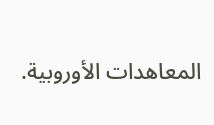المعاهدات الأوروبية.